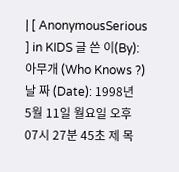| [ AnonymousSerious ] in KIDS 글 쓴 이(By): 아무개 (Who Knows ?) 날 짜 (Date): 1998년 5월 11일 월요일 오후 07시 27분 45초 제 목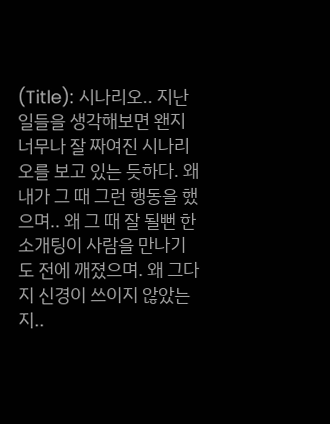(Title): 시나리오.. 지난 일들을 생각해보면 왠지 너무나 잘 짜여진 시나리오를 보고 있는 듯하다. 왜 내가 그 때 그런 행동을 했으며.. 왜 그 때 잘 될뻔 한 소개팅이 사람을 만나기도 전에 깨졌으며. 왜 그다지 신경이 쓰이지 않았는지..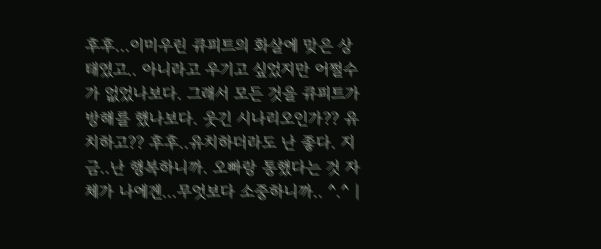후후...이미우린 큐피트의 화살에 맞은 상태였고.. 아니라고 우기고 싶었지만 어쩔수가 없었나보다. 그래서 모든 것을 큐피트가 방해를 했나보다. 웃긴 시나리오인가?? 유치하고?? 후후..유치하더라도 난 좋다. 지금..난 행복하니까. 오빠랑 통했다는 것 자체가 나에겐...무엇보다 소중하니까.. ^.^ |